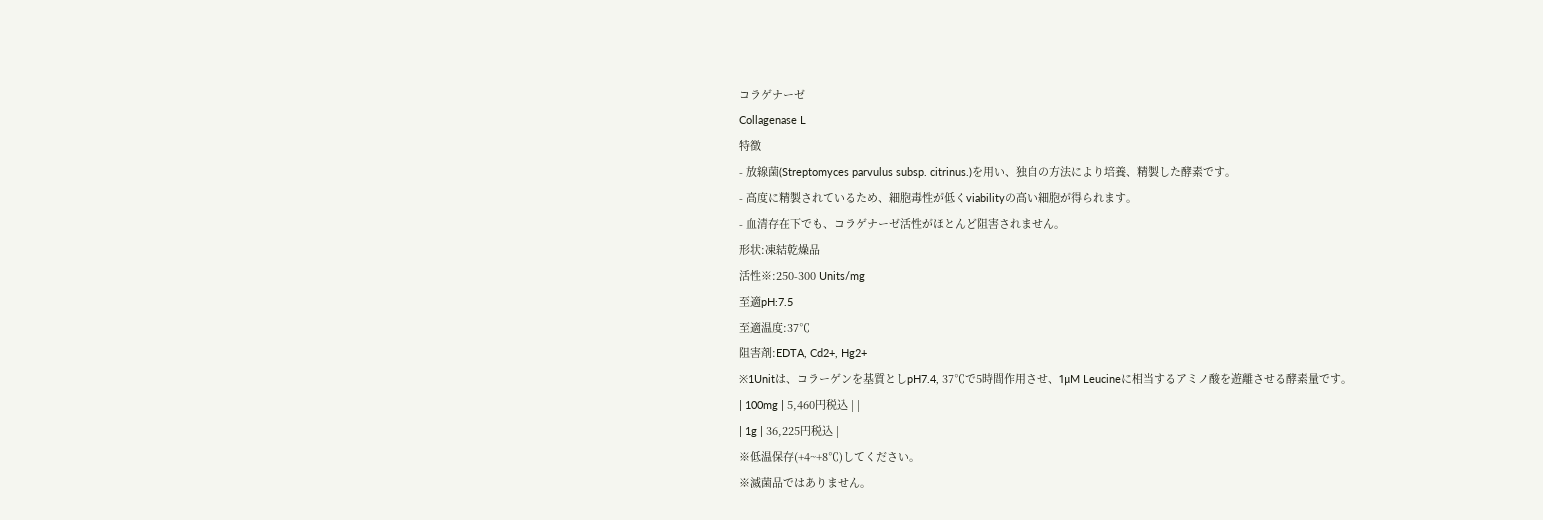コラゲナーゼ
Collagenase L
特徴
- 放線菌(Streptomyces parvulus subsp. citrinus.)を用い、独自の方法により培養、精製した酵素です。
- 高度に精製されているため、細胞毒性が低くviabilityの高い細胞が得られます。
- 血清存在下でも、コラゲナーゼ活性がほとんど阻害されません。
形状:凍結乾燥品
活性※:250-300 Units/mg
至適pH:7.5
至適温度:37℃
阻害剤:EDTA, Cd2+, Hg2+
※1Unitは、コラーゲンを基質としpH7.4, 37℃で5時間作用させ、1μM Leucineに相当するアミノ酸を遊離させる酵素量です。
| 100mg | 5,460円税込 | |
| 1g | 36,225円税込 |
※低温保存(+4~+8℃)してください。
※滅菌品ではありません。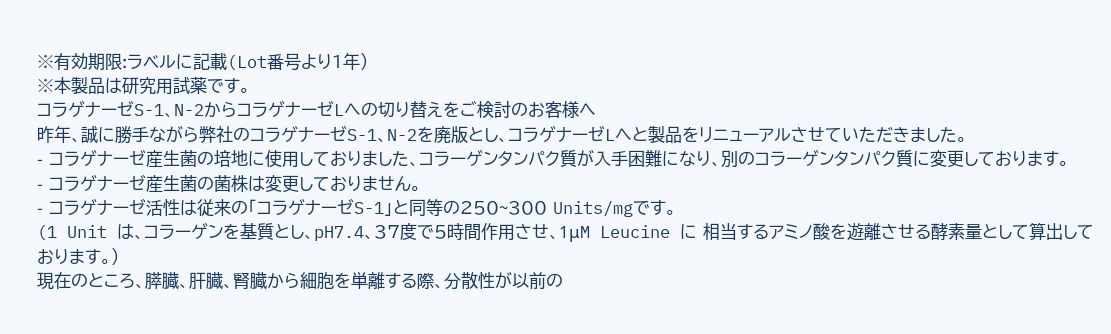※有効期限:ラベルに記載(Lot番号より1年)
※本製品は研究用試薬です。
コラゲナーゼS-1、N-2からコラゲナーゼLへの切り替えをご検討のお客様へ
昨年、誠に勝手ながら弊社のコラゲナーゼS-1、N-2を廃版とし、コラゲナーゼLへと製品をリニューアルさせていただきました。
- コラゲナーゼ産生菌の培地に使用しておりました、コラーゲンタンパク質が入手困難になり、別のコラーゲンタンパク質に変更しております。
- コラゲナーゼ産生菌の菌株は変更しておりません。
- コラゲナーゼ活性は従来の「コラゲナーゼS-1」と同等の250~300 Units/mgです。
(1 Unit は、コラーゲンを基質とし、pH7.4、37度で5時間作用させ、1μM Leucine に 相当するアミノ酸を遊離させる酵素量として算出しております。)
現在のところ、膵臓、肝臓、腎臓から細胞を単離する際、分散性が以前の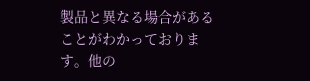製品と異なる場合があることがわかっております。他の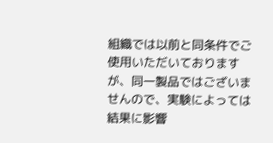組織では以前と同条件でご使用いただいておりますが、同一製品ではございませんので、実験によっては結果に影響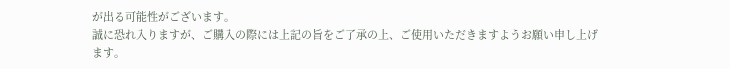が出る可能性がございます。
誠に恐れ入りますが、ご購入の際には上記の旨をご了承の上、ご使用いただきますようお願い申し上げます。